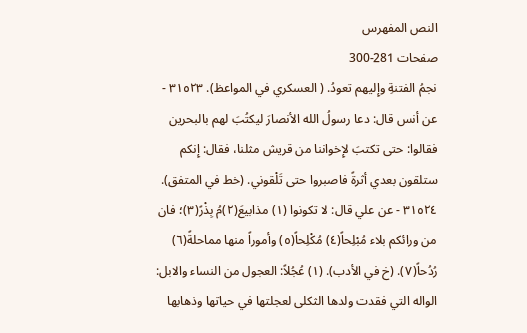النص المفهرس
صفحات 281-300
نجمُ الفتنةِ وإِليهم تعودُ. ( العسكري في المواعظ). ٣١٥٢٣ - عن أنس قال: دعا رسولُ الله الأنصارَ ليكتُبَ لهم بالبحرين فقالوا: حتى تكتبَ لإِخواننا من قريش مثلنا، فقال: إِنكم ستلقون بعدي أثرةً فاصبروا حتى تَلْقوني. (خط في المتفق). ٣١٥٢٤ - عن علي قال: لا تكونوا (١) مذابيعَ(٢)مُ بِذْرً(٣)؛ فان من ورائكم بلاء مُبْلِحاً(٤) مُكْلِحاً(٥) وأموراً منها مماحلةً(٦) رُدُحاً(٧). (خ في الأدب). (١) عُجُلاً: العجول من النساء والابل: الواله التي فقدت ولدها الثكلى لعجلتها في حياتها وذهابها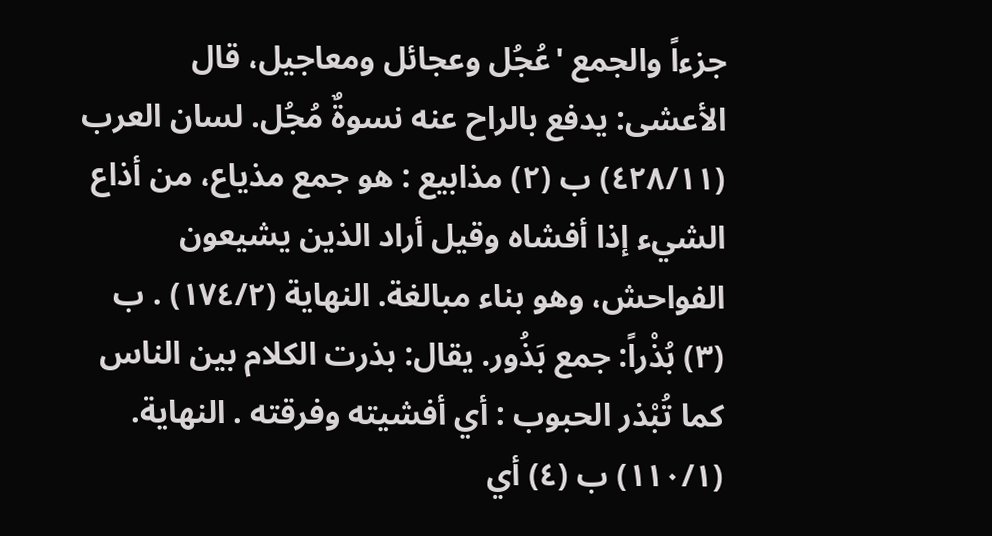جزءاً والجمع 'عُجُل وعجائل ومعاجيل، قال الأعشى: يدفع بالراح عنه نسوةٌ مُجُل. لسان العرب (٤٢٨/١١) ب (٢) مذابيع : هو جمع مذياع، من أذاع الشيء إذا أفشاه وقيل أراد الذين يشيعون الفواحش، وهو بناء مبالغة. النهاية (١٧٤/٢) . ب (٣) بُذْراً: جمع بَذُور. يقال: بذرت الكلام بين الناس كما تُبْذر الحبوب : أي أفشيته وفرقته . النهاية. (١١٠/١) ب (٤) أي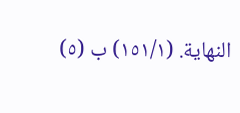النهاية. (١٥١/١) ب (٥)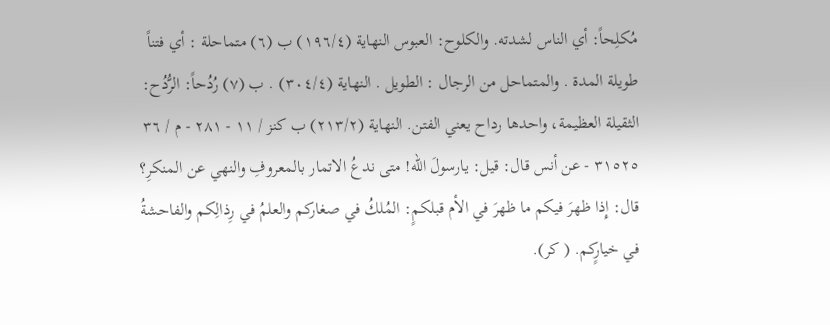مُكلِحاً: أي الناس لشدته. والكلوح: العبوس النهاية (١٩٦/٤) ب (٦) متماحلة : أي فتناً طويلة المدة . والمتماحل من الرجال : الطويل . النهاية (٣٠٤/٤) . ب (٧) رُدُحاً: الرُّدُح: الثقيلة العظيمة، واحدها رداح يعني الفتن. النهاية (٢١٣/٢) ب كنز / ١١ - ٢٨١ - م / ٣٦ ٣١٥٢٥ - عن أنس قال: قيل: يارسولَ الله! متى ندعُ الاتمار بالمعروفِ والنهي عن المنكرِ؟ قال: إِذا ظهرَ فيكم ما ظهرَ في الأم قبلكمٍ: المُلكُ في صغاركم والعلمُ في رِذالِكم والفاحشةُ في خيارٍكم. ( كر).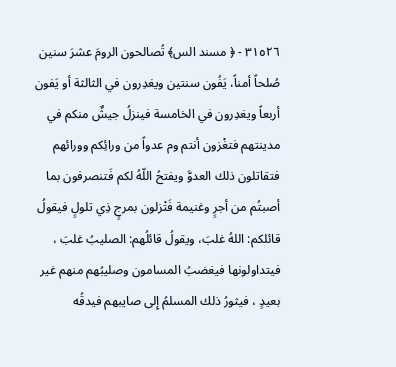٣١٥٢٦ - ﴿ مسند الس﴾ تُصالحون الرومَ عشرَ سنين صُلحاً أمناً، يَفُون سنتين ويغدِرون في الثالثة أو يَفون أربعاً ويغدِرون في الخامسة فينزلُ جيشٌ منكم في مدينتهم فتغْزون أنتم وم عدواً من ورائِكم وورائهم فتقاتلون ذلك العدوَّ ويفتحُ اللّهُ لكم فَتنصرفون بما أصبتُم من أجرٍ وغنيمة فَتْزلون بمرجٍ ذِي تلولٍ فيقولُ قائلكم: اللهُ غلبَ، ويقولُ قائلُهم: الصليبُ غلبَ ، فيتداولونها فيغضبُ المسامون وصليبُهم منهم غير بعيدٍ ، فيثورُ ذلك المسلمُ إِلى صايبهم فيدقُه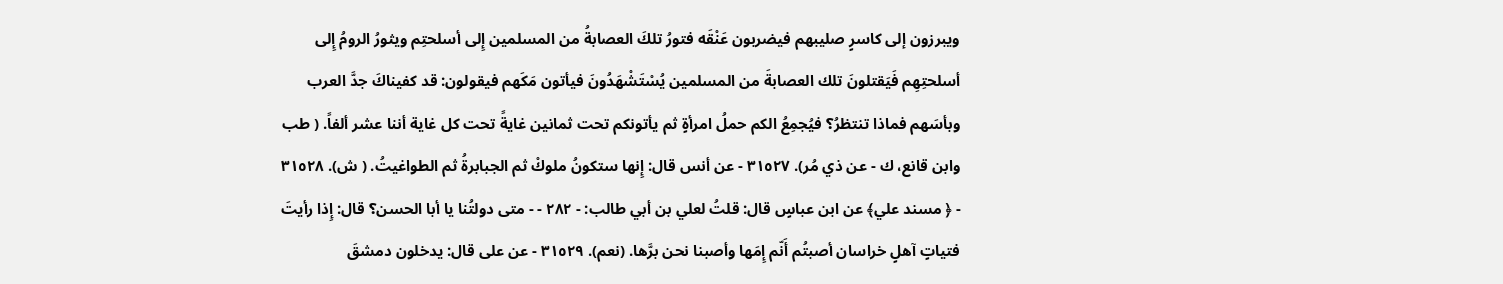ويبرزون إلى كاسرٍ صليبهم فيضربون عَنْقَه فتورُ تلكَ العصابةُ من المسلمين إِلى أسلحتِم ويثورُ الرومُ إِلى أسلحتِهِم فَيَقتلونَ تلك العصابةَ من المسلمين يُسْتَشْهَدُونَ فيأتون مَكَهم فيقولون: قد كفيناكَ جدَّ العرب وبأسَهم فماذا تنتظرُ؟ فيُجمِعُ الكم حملُ امرأةٍ ثم يأتونكم تحت ثمانين غايةً تحت كل غاية أننا عشر ألفاً. ( طب وابن قانع، ك - عن ذي مُر). ٣١٥٢٧ - عن أنس قال: إِنها ستكونُ ملوكْ ثم الجبابرةُ ثم الطواغيتُ. ( ش). ٣١٥٢٨ - ﴿ مسند علي﴾ عن ابن عباسٍ قال: قلتُ لعلي بن أبي طالب: - ٢٨٢ - - متى دولتُنا يا أبا الحسن؟ قال: إِذا رأيتَ فتياتٍ آهلٍ خراسان أصبتُم أَنّم إِمَها وأصبنا نحن برَّها. (نعم). ٣١٥٢٩ - عن على قال: يدخلون دمشقَ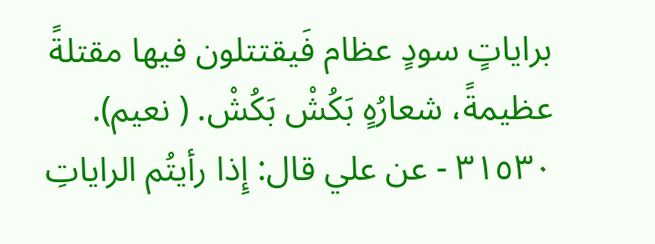براياتٍ سودٍ عظام فَيقتتلون فيها مقتلةً عظيمةً، شعارُهٍ بَكُشْ بَكُشْ. ( نعيم). ٣١٥٣٠ - عن علي قال: إِذا رأيتُم الراياتِ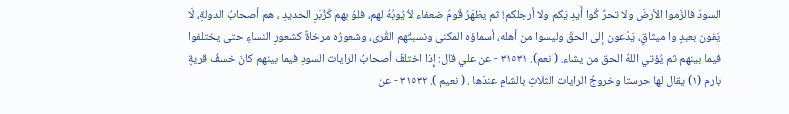السودَ فالزَموا الأرضَ ولا تحرِّ كُوا أَيدِ يَكم ولا أرجلكم! ثم يظهَرُ قَومُ ضعفاء لاُ يُوبُهُ لهم، فلوُ بهم كَزُبَرِ الحديدِ ، هم أصحابُ الدولةِ، لَا يَفون بعبدٍ وا ميثاقٍ، يَدْعون إلى الحقّ وليسوا من أهله، أسماؤه المكنى ونسبتُهم القُرى، وشعورُه مرخاةٌ كشعورِ النساءِ حتى يختلفوا فيما بينهم ثم يُؤتي اللهُ الحق من يشاء. ( نعم). ٣١٥٣١ - عن علي قال: إِذا اختلفَ أصحابُ الرايات السودِ فيما بينهم كانَ خسفُ قريةٍ بارم (١) يقال لها حرستا وخروجُ الرايات الثلاثِ بالشامِ عندَها . ( نعيم ). ٣١٥٣٢ - عن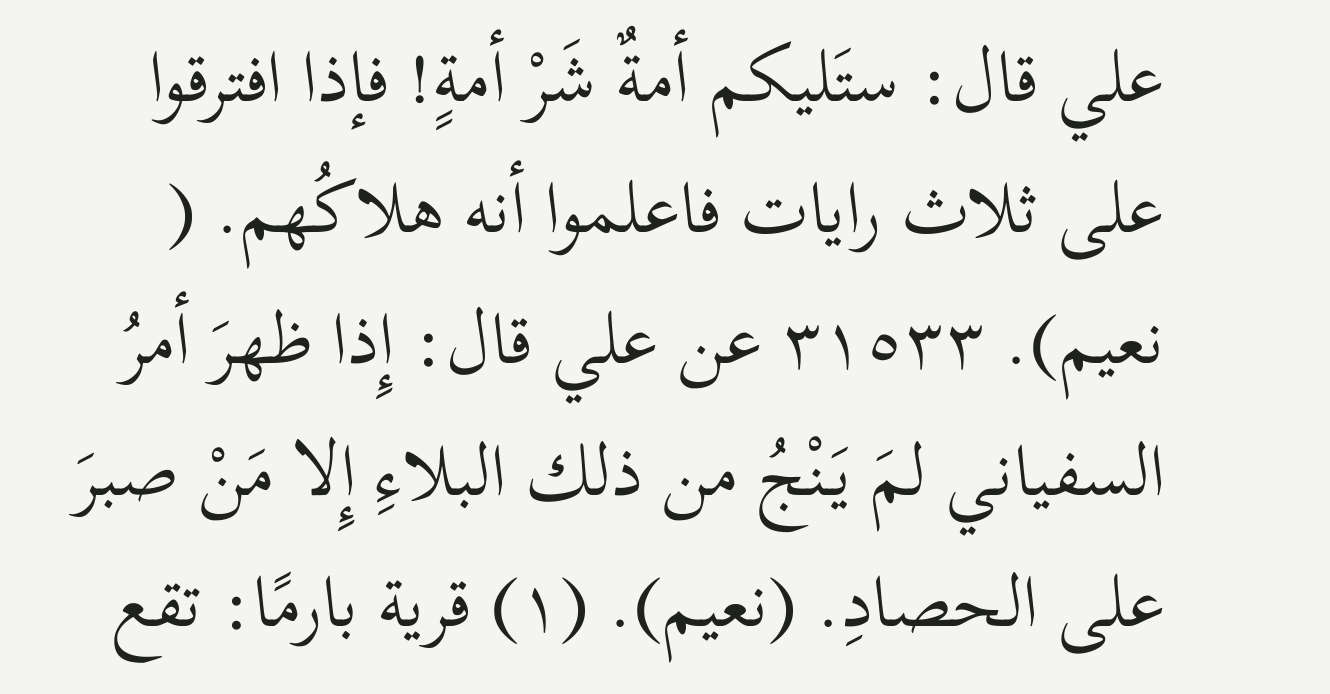علي قال: ستَليكم أمةٌ شَرْ أمةٍ! فإذا افترقوا على ثلاث رايات فاعلموا أنه هلاكُهم. ( نعيم). ٣١٥٣٣ عن علي قال: إِذا ظهرَ أمرُ السفياني لمَ يَنْجُ من ذلك البلاءِ إِلا مَنْ صبرَ على الحصادِ. (نعيم). (١) قرية بارمًا: تقع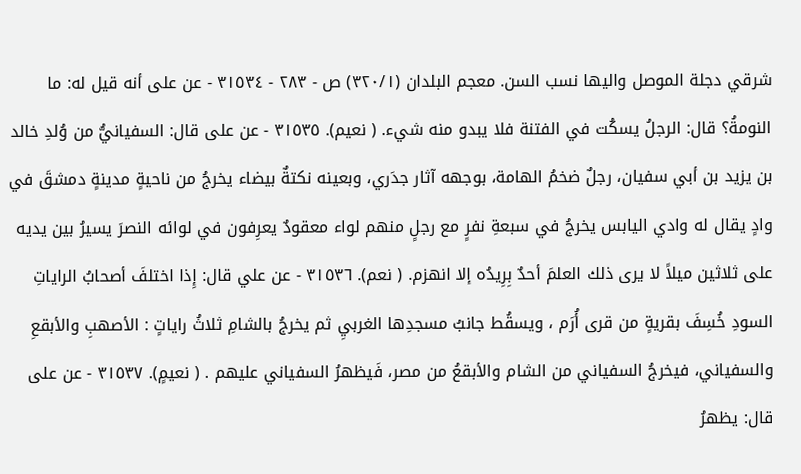شرقي دجلة الموصل واليها نسب السن. معجم البلدان (٣٢٠/١) ص - ٢٨٣ - ٣١٥٣٤ - عن على أنه قيل له: ما النومةُ؟ قال: الرجلُ يسكُت في الفتنة فلا يبدو منه شيء. ( نعيم). ٣١٥٣٥ - عن على قال: السفيانيُّ من وُلدِ خالد بن يزيد بن أبي سفيان، رجلٌ ضخمُ الهامة، بوجهه آثار جدَري، وبعينه نكتةٌ بيضاء يخرجُ من ناحيةٍ مدينةٍ دمشقَ في وادٍ يقال له وادي اليابس يخرجُ في سبعةِ نفرٍ مع رجلٍ منهم لواء معقودٌ يعرِفون في لوائه النصرَ يسيرُ بين يديه على ثلاثين ميلاً لا يرى ذلك العلمَ أحدٌ بِرِيدُه إلا انهزم. ( نعم). ٣١٥٣٦ - عن علي قال: إِذا اختلفَ أصحابُ الراياتِ السودِ خُسِفَ بقريةٍ من قرى أُرَم ، ويسقُط جانبُ مسجدِها الغربيِ ثم يخرجُ بالشامِ ثلاثُ راياتٍ : الأصهبِ والأبقعِ والسفياني، فيخرجُ السفياني من الشام والأبقعُ من مصر، فَيظهرُ السفياني عليهم . ( نعيمٍ). ٣١٥٣٧ - عن على قال: يظهرُ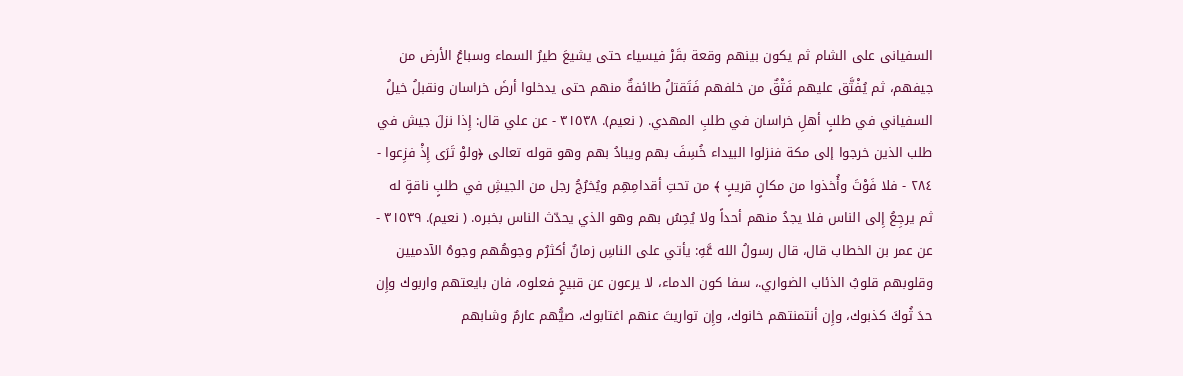السفيانى على الشام ثم يكون بينهم وقعة بقَرْ فيسياء حتى يشيعَ طيرُ السماء وسباعُ الأرض من جيفهم، ثم يُفْتَّق عليهم فَتْقٌ من خلفهم فَتَقتلُ طائفةٌ منهم حتى يدخلوا أرضَ خراسان ونقبلُ خيلُ السفياني في طلبٍ أهلِ خراسان في طلبِ المهدي. ( نعيم). ٣١٥٣٨ - عن علي قال: إِذا نزلَ جيش في طلب الذين خرجوا إلى مكة فنزلوا البيداء خُسِفَ بهم ويبادُ بهم وهو قوله تعالى ﴿ولوْ تَرَى إِذْ فزِعوا - ٢٨٤ - فلا فَوْتَ وأُخذوا من مكانٍ قريبٍ ﴾ من تحتِ أقدامِهِم ويُخرُجُ رجل من الجيشِ في طلبٍ ناقةٍ له ثم يرجِعُ إِلى الناس فلا يجدُ منهم أحداً ولا يُحِسُ بهم وهو الذي يحدّث الناس بخبره. ( نعيم). ٣١٥٣٩ - عن عمر بن الخطاب قال، قال رسولُ الله عَّهِ: يأتي على الناسِ زمانٌ أكثرُم وجوهُهم وجوهُ الآدميين وقلوبهم قلوبُ الذئاب الضواري.، سفا كون الدماء، لا يرعون عن قبيحٍ فعلوه، فان بايعتهم واربوك وإِن حدَ ثُوكَ كذبوك، وإِن أنتمنتهم خانوك، وإِن تواريتَ عنهم اغتابوك، صيُّهم عارمٌ وشابهم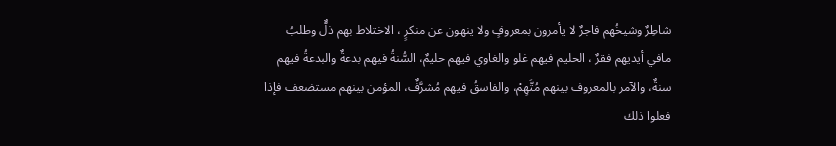شاطِرٌ وشيخُهم فاجرٌ لا يأمرون بمعروفٍ ولا ينهون عن منكرٍ ، الاختلاط بهم ذلٌّ وطلبُ مافي أيديهم فقرٌ ، الحليم فيهم غلو والغاوي فيهم حليمٌ، السُّنةُ فيهم بدعةٌ والبدعةُ فيهم سنةٌ، والآمر بالمعروف بينهم مُتَّهِمْ، والفاسقُ فيهم مُشرَّفٌ، المؤمن بينهم مستضعف فإذا فعلوا ذلك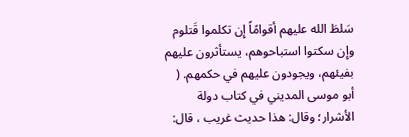سَلطَ الله عليهم أقوامًاً إِن تكلموا قَتلوم وإِن سكتوا استباحوهم، يستأثرون عليهم بفيئهم، ويجودون عليهم في حكمهم. ( أبو موسى المديني في كتاب دولة الأشرار؛ وقال: هذا حديث غريب ، قال: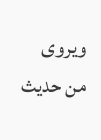ويروى من حديث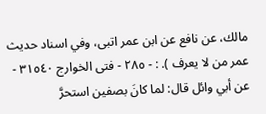مالك، عن نافع عن ابن عمر اتبى، وفي اسناد حديث عمر من لا يعرف ). : - ٢٨٥ - فتى الخوارج ٣١٥٤٠ - عن أبي وائل قال: لما كانَ بصفين استحرَّ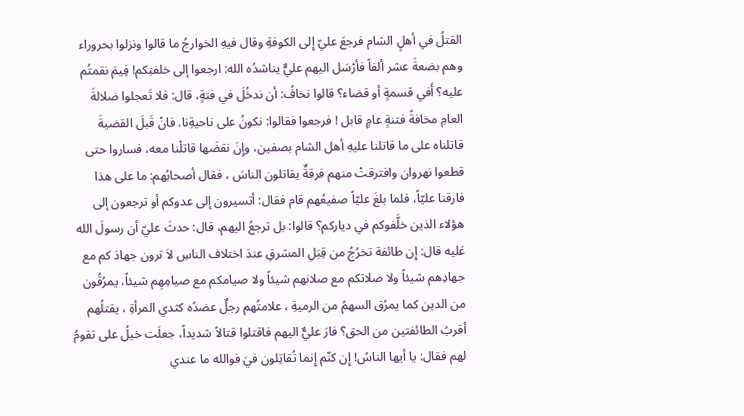القتلُ في أهلٍ الشام فرجعَ عليّ إِلى الكوفةِ وقال فيهِ الخوارجُ ما قالوا ونزلوا بحروراء وهم بضعةَ عشر ألفاً فأرْسَل اليهم عليٌّ يناشدُه الله: ارجعوا إلى خلفتِكم! فِيمَ نقمتُم عليه؟ أَفي قسمةٍ أو قضاء؟ قالوا نخافُ: أن ندخُلَ في فتةٍ، قال: فلا تَعجلوا ضلالةَ العامِ مخافةً فتنةٍ عامٍ قابل ! فرجعوا فقالوا: نكونُ على ناحيةِنا. فانْ قَبلَ القضيةَ قاتلناه على ما قاتلنا عليهِ أهل الشام بصفين، وإِنَ نقضَها قاتلْنا معه، فساروا حتى قطعوا نهروان وافترقتْ منهم فرقةٌ يقاتلون الناسَ ، فقال أصحابُهم: ما على هذا فارقنا عليّاً، فلما بلغَ عليّاً صفيعُهم قام فقال: أتسيرون إلى عدوكم أو ترجعون إلى هؤلاء الذين خلَّفوكم في دياركم؟ قالوا: بل ترجعُ اليهم، قال: حدثَ عليّ أن رسولَ الله عَليه قال: إِن طائفة تخرُجُ من قِبَلِ المشرقِ عندَ اختلاف الناسِ لاَ ترون جهادَ كم مع جهادِهم شيئاً ولا صلاتكم مع صلانهم شيئاً ولا صيامكم مع صيامِهِم شيئاً، يمرُقُون من الدين كما يمرُق السهمُ من الرميةِ ، علامتُهم رجلٌ عضدُه كثدي المرأةِ ، يقتلُهم أقربُ الطائفتين من الحق؟ فارَ عليٌّ اليهم فاقتلوا قتالاً شديداً، جعلَت خيلُ على تقومُ لهم فقال: يا أيها الناسُ! إِن كنّم إِنما تُقاتِلون فيَ فوالله ما عندي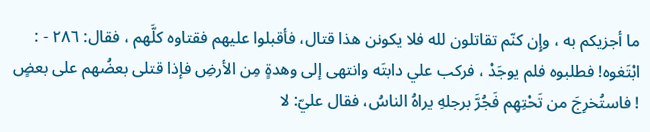ما أجزيكم به ، وإِن كنّم تقاتلون لله فلا يكونن هذا قتال، فأقبلوا عليهم فقتاوه كلَّهم ، فقال: ٢٨٦ - : ابْتَغوه! فطلبوه فلم يوجَدْ ، فركب علي دابتَه وانتهى إلى وهدةٍ مِن الأرضِ فإذا قتلى بعضُهم على بعضٍ ! فاستُخرِجَ من تَحْتِهِم فَجُرَّ برجلهِ يراهُ الناسُ، فقال عليّ: لا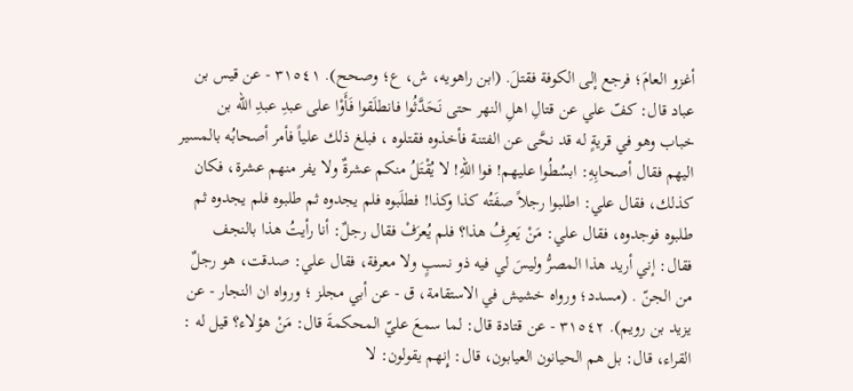أغزو العامَ؛ فرجع إلى الكوفة فقتلَ. (ابن راهويه، ش، ع؛ وصحح). ٣١٥٤١ - عن قيس بن عباد قال: كفّ علي عن قتالِ اهلِ النهر حتى نَحَدَّثُوا فانطلَقوا فَأَوْا على عبدِ عبدِ الله بن خباب وهو في قريةٍ له قد نحَّى عن الفتنة فأخذوه فقتلوه ، فبلغ ذلك علياً فأمر أصحابُه بالمسير اليهم فقال أصحابِهِ: ابسُطُوا عليهم! فوا اللهِ! لا يُقْتَلُ منكم عشرةٌ ولا يفر منهم عشرة، فكان كذلك، فقال علي: اطلبوا رجلاً صفَتُه كذا وكذا! فطلَبوه فلم يجدوه ثم طلبوه فلم يجدوه ثم طلبوه فوجدوه، فقال علي: مَنْ يَعرِفُ هذا؟ فلم يُعرَفْ فقال رجلٌ: أنا رأيتُ هذا بالنجف فقال: إني أريد هذا المصرُّ وليسَ لي فيه ذو نسبٍ ولا معرفة، فقال علي: صدقت، هو رجلٌ من الجنّ . (مسدد؛ ورواه خشيش في الاستقامة، ق - عن أبي مجلز ؛ ورواه ان النجار - عن يزيد بن رويم). ٣١٥٤٢ - عن قتادة قال: لما سمعَ عليّ المحكمةَ قال: مَنْ هؤلاء؟ قيل له : القراء، قال: بل هم الحيانون العيابون، قال: إِنهم يقولون: لا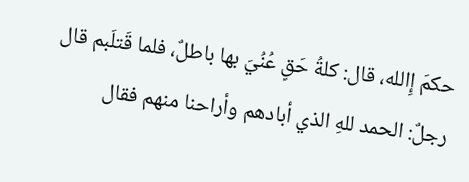حكمَ إِالله، قال: كلةُ حَقٍ عُنُيَ بها باطلٌ، فلما قَتلَبم قال رجلٌ: الحمد للهِ الذي أبادهم وأراحنا منهم فقال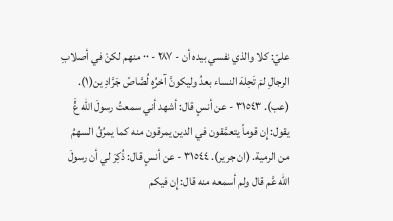عليّ: كلا والذي نفسي بيده أن - ٢٨٧ - ٠٠ منهم لكنْ في أصلابِ الرجالِ لمَ تَحِلهَ النساء بعدُ وليكونَّ آخرُهٍ لُصَّاصً جَرَّادِ ين(١). (عب). ٣١٥٤٣ - عن أنسٍ قال: أشهد أني سمعتُ رسولَ الله عٍَّ يقول: إِن قوماً يتعمَّقون في الدين يمرقون منه كما يمرُقُ السهمُ من الرمية. (ان جرير). ٣١٥٤٤ - عن أنسٍ قال: ذُكِرَ لي أن رسولَ الله عَّم قال ولم أسمعه منه قال: إِن فيكم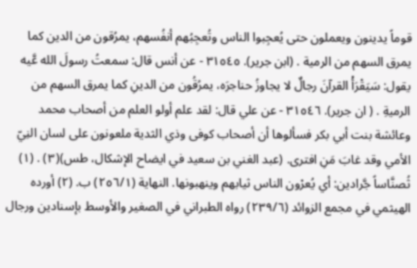قوماً يدينون ويعملون حتى يُعجِبوا الناس وتُعجِبُهم أنفُسهم، يمرُقون من الدين كما يمرق السهم من الرمية . (ابن جرير). ٣١٥٤٥ - عن أنس قال: سمعتُ رسولَ الله عَّيه يقول: سَيَقْرَأْ القرآنَ رجالٌ لا يجاوزُ حناجرَه، يمرُقُون من الدينِ كما يمرق السهم من الرميةِ . ( ان جریر). ٣١٥٤٦ - عن علي قال: لقد علم أولو العلم من أصحاب محمد وعائشة بنت أبي بكر فسألوها أن أصحاب كوفى وذي الثدية ملعونون على لسان النِيّ الأمي وقد غابَ مَنِ افترى. (عبد الغني بن سعيد في ايضاح الإشكال، طس)(٣) . (١) ثُصنَّاساً جَّرادين: أي يُعرْون الناس ثيابهم وينهبونها. النهاية (٢٥٦/١) ب. (٢) أورده الهيثمي في مجمع الزوائد (٢٣٩/٦) رواه الطبراني في الصغير والأوسط بإسنادين ورجال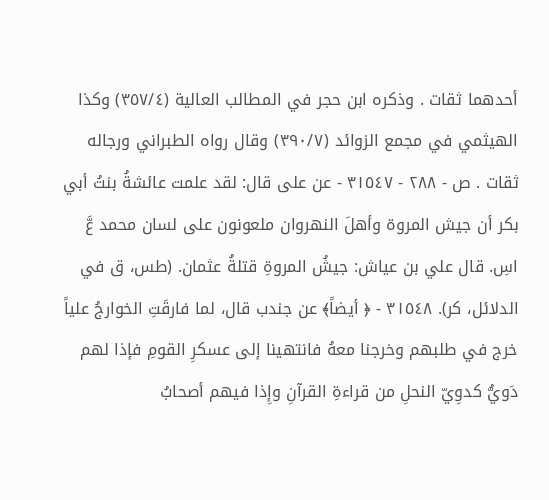أحدهما ثقات . وذكره ابن حجر في المطالب العالية (٣٥٧/٤) وكذا الهيثمي في مجمع الزوائد (٣٩٠/٧) وقال رواه الطبراني ورجاله ثقات . ص - ٢٨٨ - ٣١٥٤٧ - عن على قال: لقد علمت عائشةُ بنتُ أبي بكر أن جيش المروة وأهلَ النهروان ملعونون على لسان محمد عَّ اسِ. قال علي بن عياش: جيشُ المروةِ قتلةُ عثمان. (طس، ق في الدلائل، كر). ٣١٥٤٨ - ﴿ أيضاً﴾ عن جندب قال، لما فارقَتِ الخوارجُ علياً خرج في طلبهم وخرجنا معهُ فانتهينا إلى عسكرِ القومِ فإذا لهم دَويُّ كدوِيّ النحلِ من قراءةِ القرآنِ وإِذا فيهم أصحابُ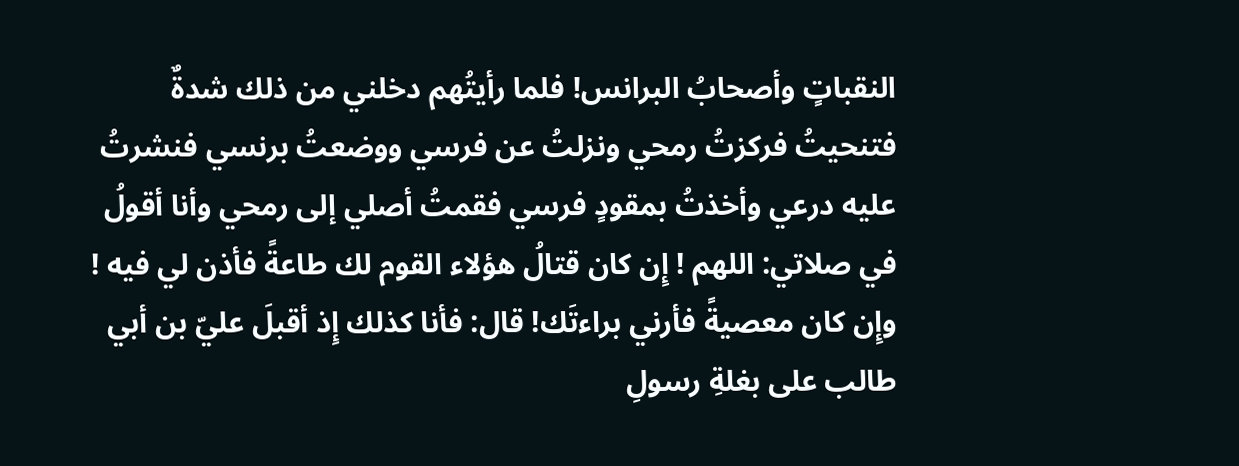النقباتٍ وأصحابُ البرانس! فلما رأيتُهم دخلني من ذلك شدةٌ فتنحيتُ فركزتُ رمحي ونزلتُ عن فرسي ووضعتُ برنسي فنشرتُ عليه درعي وأخذتُ بمقودٍ فرسي فقمتُ أصلي إلى رمحي وأنا أقولُ في صلاتي: اللهم ! إِن كان قتالُ هؤلاء القوم لك طاعةً فأذن لي فيه ! وإِن كان معصيةً فأرني براءتَك! قال: فأنا كذلك إِذ أقبلَ عليّ بن أبي طالب على بغلةِ رسولِ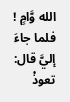الله وَّامٍ ! فلما جاءَ إليَّ قال: تعوذْ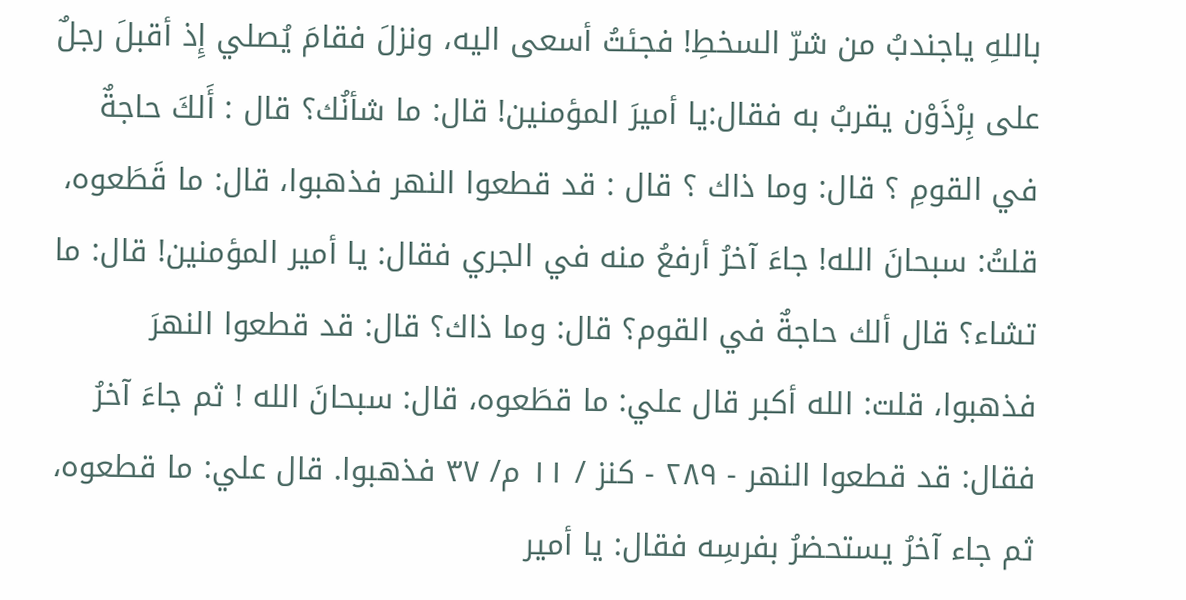باللهِ ياجندبُ من شرّ السخطِ! فجئتُ أسعى اليه، ونزلَ فقامَ يُصلي إِذ أقبلَ رجلٌ على بِرْذَوْن يقربُ به فقال:يا أميرَ المؤمنين! قال: ما شأنُك؟ قال : أَلكَ حاجةٌ في القومِ ؟ قال: وما ذاك ؟ قال : قد قطعوا النهر فذهبوا، قال: ما قَطَعوه، قلتُ: سبحانَ الله! جاءَ آخرُ أرفعُ منه في الجري فقال: يا أمير المؤمنين! قال: ما تشاء؟ قال ألك حاجةٌ في القوم؟ قال: وما ذاك؟ قال: قد قطعوا النهرَ فذهبوا، قلت: الله أكبر قال علي: ما قطَعوه، قال: سبحانَ الله ! ثم جاءَ آخرُ فقال: قد قطعوا النهر - ٢٨٩ - كنز / ١١ م/ ٣٧ فذهبوا. قال علي: ما قطعوه، ثم جاء آخرُ يستحضرُ بفرسِه فقال: يا أمير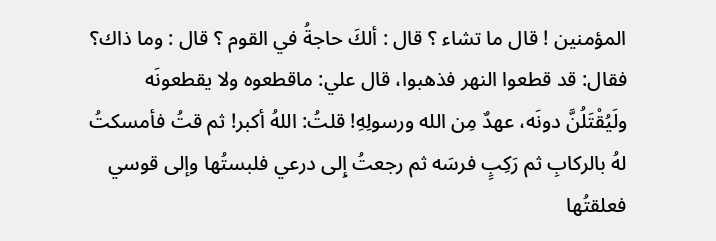المؤمنين ! قال ما تشاء ؟ قال : ألكَ حاجةُ في القوم ؟ قال : وما ذاك؟ فقال: قد قطعوا النهر فذهبوا، قال علي: ماقطعوه ولا يقطعونَه ولَيُقْتَلُنَّ دونَه، عهدٌ مِن الله ورسولِهِ! قلتُ: اللهُ أكبر! ثم قتُ فأمسكتُ لهُ بالركابِ ثم رَكِبٍ فرسَه ثم رجعتُ إِلى درعي فلبستُها وإلى قوسي فعلقتُها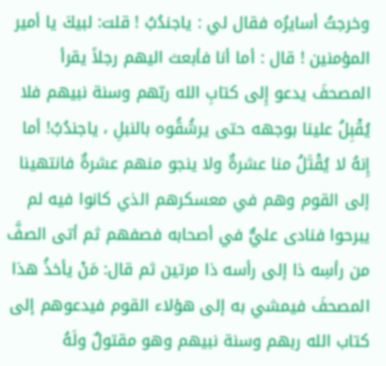وخرجتُ أسايرُه فقال لي : ياجندُبُ ! قلت: لبيكَ يا أمير المؤمنين ! قال : أما أنا فأبعث اليهم رجلاً يقرأ المصحفَ يدعو إِلى كتابِ الله ربّهم وسنة نبيهم فلا يُقْبِلُ علينا بوجهه حتى يرشُقُوه بالنبلِ ، ياجندُبُ! أما إِنهُ لا يُقْتَلُ منا عشرةٌ ولا ينجو منهم عشرةٌ فانتهينا إلى القوم وهم في معسكرهم الذي كانوا فيه لم يبرحوا فنادى عليٌّ في أصحابه فصفهم ثم أتى الصفَّ من رأسِه ذا إلى رأسه ذا مرتين ثم قال: مَنْ يأخذُ هذا المصحفَ فيمشي به إلى هؤلاء القوم فيدعوهم إلى كتاب الله ربهم وسنة نبيهم وهو مقتولٌ ولَهُ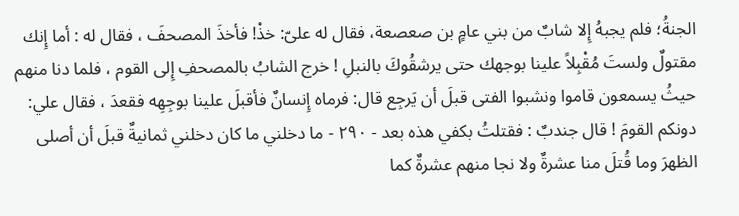الجنةُ؛ فلم يجبهُ إِلا شابٌ من بني عامٍ بن صعصعة، فقال له علىّ: خذْ! فأخذَ المصحفَ ، فقال له : أما إِنك مقتولٌ ولستَ مُقْبِلاً علينا بوجهك حتى يرشقُوكَ بالنبلِ ! خرج الشابُ بالمصحفِ إِلى القوم ، فلما دنا منهم حيثُ يسمعون قاموا ونشبوا الفتى قبلَ أن يَرجِع قال: فرماه إِنسانٌ فأقبلَ علينا بوجِهِه فقعدَ ، فقال علي: دونكم القومَ ! قال جندبٌ : فقتلتُ بكفي هذه بعد - ٢٩٠ - ما دخلني ما كان دخلني ثمانيةٌ قبلَ أن أصلى الظهرَ وما قُتلَ منا عشرةٌ ولا نجا منهم عشرةٌ كما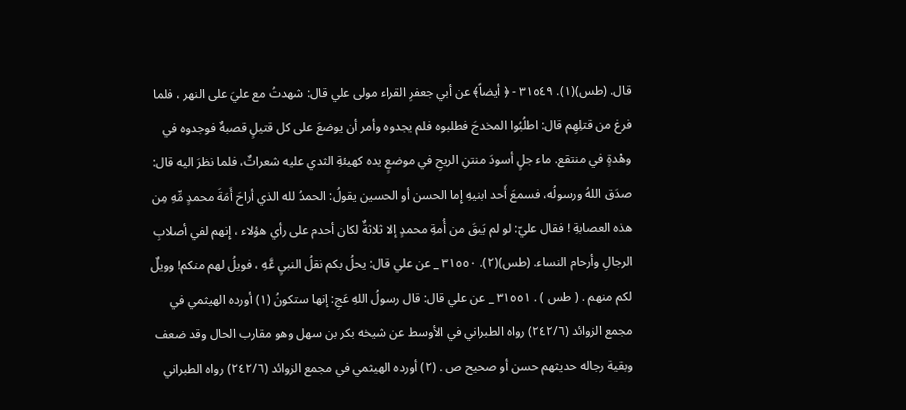قال. (طس)(١). ٣١٥٤٩ - ﴿ أيضاً﴾ عن أبي جعفرِ القراء مولى علي قال: شهدتُ مع عليَ على النهر ، فلما فرغ من قتلِهِم قال: اطلُبُوا المخدجَ فطلبوه فلم يجدوه وأمر أن يوضعَ على كل قتيلٍ قصبهٌ فوجدوه في وهْدةٍ في منتقع. ماء جلٍ أسودَ منتنِ الريحِ في موضعٍ يده كهيئةِ الثدي عليه شعراتٌ، فلما نظرَ اليه قال: صدَق اللهُ ورسولُه، فسمعَ أَحد ابنيهِ إِما الحسن أو الحسين يقولُ: الحمدُ لله الذي أراحَ أَمَةَ محمدٍ مِّهِ مِن هذه العصابةِ ! فقال عليّ: لو لم يَبقَ من أُمةِ محمدٍ إلا ثلاثةٌ لكان أحدم على رأي هؤلاء ، إِنهم لفي أصلابِ الرجالِ وأرحام النساء. (طس)(٢). ٣١٥٥٠ _ عن علي قال: يحلُ بكم نقلُ النبيِ عَّهِ ، فويلُ لهم منكم! وويلٌ لكم منهم . ( طس ) . ٣١٥٥١ _ عن علي قال: قال رسولُ اللهِ عَجِ: إنها ستكونُ (١) أورده الهيثمي في مجمع الزوائد (٢٤٢/٦) رواه الطبراني في الأوسط عن شيخه بكر بن سهل وهو مقارب الحال وقد ضعف وبقية رجاله حديثهم حسن أو صحيح ص . (٢) أورده الهيثمي في مجمع الزوائد (٢٤٢/٦) رواه الطبراني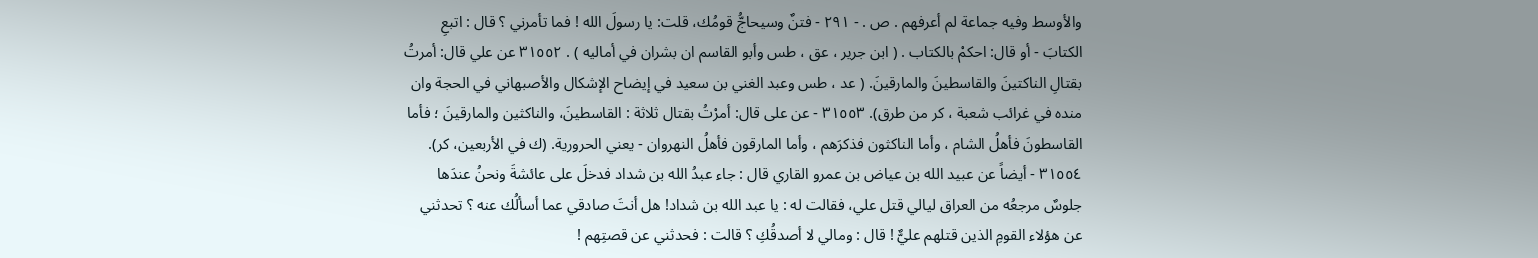والأوسط وفيه جماعة لم أعرفهم . ص . - ٢٩١ - فتنٌ وسيحاجُّ قومُك، قلت: يا رسولَ الله ! فما تأمرني ؟ قال : اتبعِ الكتابَ - أو قال: احكمْ بالكتاب . ( ابن جرير ، عق ، طس وأبو القاسم ان بشران في أماليه ) . ٣١٥٥٢ عن علي قال: أمرتُ بقتالِ الناكتينَ والقاسطينَ والمارقينَ. ( عد ، طس وعبد الغني بن سعيد في إيضاح الإشكال والأصبهاني في الحجة وان منده في غرائب شعبة ، كر من طرق). ٣١٥٥٣ - عن على قال: أمرْتُ بقتال ثلاثة : القاسطينَ، والناكثين والمارقينَ ؛ فأما القاسطونَ فأهلُ الشام ، وأما الناكثون فذكرَهم ، وأما المارقون فأهلُ النهروان - يعني الحرورية. (ك في الأربعين، كر). ٣١٥٥٤ - أيضاً عن عبيد الله بن عياض بن عمرو القاري قال : جاء عبدُ الله بن شداد فدخلَ على عائشةَ ونحنُ عندَها جلوسٌ مرجعُه من العراق ليالي قتل علي، فقالت له : يا عبد الله بن شداد! هل أنتَ صادقي عما أسألُك عنه ؟ تحدثني عن هؤلاء القومِ الذين قتلهم عليٌّ ! قال : ومالي لا أصدقُكِ ؟ قالت : فحدثني عن قصتِهم !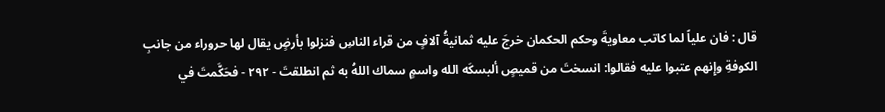قال : فان علياً لما كاتب معاويةَ وحكم الحكمان خرجَ عليه ثمانيةُ آلافٍ من قراء الناسِ فنزلوا بأرضٍ يقال لها حروراء من جانبِ الكوفةِ وإِنهم عتبوا عليه فقالوا: انسختَ من قميصٍ ألبسكَه الله واسمٍ سماك اللهُ به ثم انطلقتَ - ٢٩٢ - فحَكَّمتَ في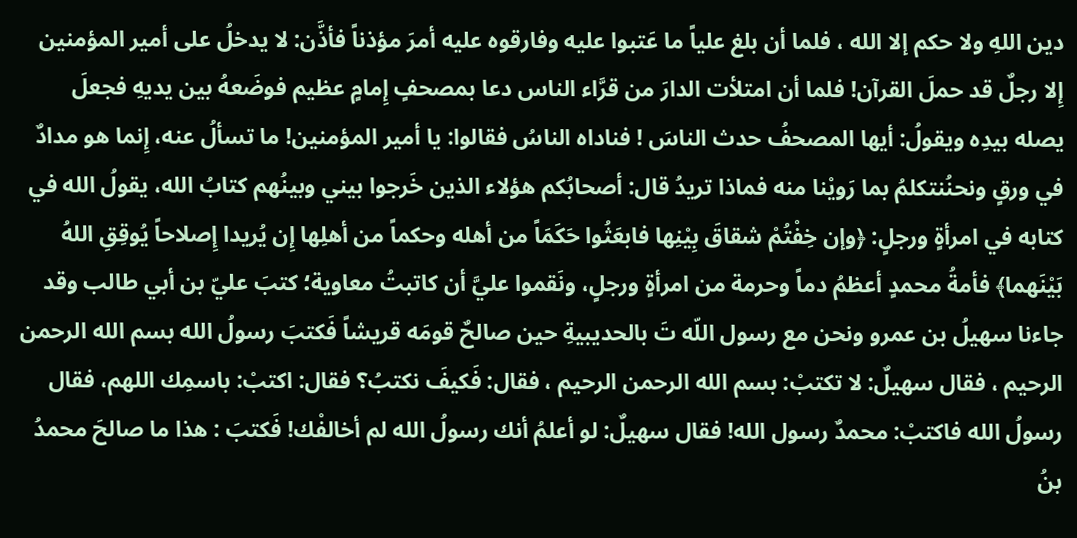دين اللهِ ولا حكم إلا الله ، فلما أن بلغ علياً ما عَتبوا عليه وفارقوه عليه أمرَ مؤذناً فأذَّن: لا يدخلُ على أمير المؤمنين إِلا رجلٌ قد حملَ القرآن! فلما أن امتلأت الدارَ من قرَّاء الناس دعا بمصحفٍ إِمامٍ عظيم فوضَعهُ بين يديهِ فجعلَ يصله بيدِه ويقولُ: أيها المصحفُ حدث الناسَ ! فناداه الناسُ فقالوا: يا أمير المؤمنين! ما تسألُ عنه، إِنما هو مدادٌ في ورقٍ ونحنُنتكلمُ بما رَويْنا منه فماذا تريدُ قال: أصحابُكم هؤلاء الذين خَرجوا بيني وبينُهم كتابُ الله، يقولُ الله في كتابه في امرأةٍ ورجلٍ: ﴿وإن خِفْتُمْ شقاقَ بِيْنِها فابعَثُوا حَكَمَاً من أهله وحكماً من أهلِها إِن يُريدا إِصلاحاً يُوقِقِ اللهُ بَيْنَهما﴾ فأمةُ محمدٍ أعظمُ دماً وحرمة من امرأةٍ ورجلٍ، ونَقموا عليَّ أن كاتبتُ معاوية؛ كتبَ عليّ بن أبي طالب وقد جاءنا سهيلُ بن عمرو ونحن مع رسول اللّه تَ بالحديبيةِ حين صالحٌ قومَه قريشاً فَكتبَ رسولُ الله بسم الله الرحمن الرحيم ، فقال سهيلٌ: لا تكتبْ: بسم الله الرحمن الرحيم ، فقال: فَكيفَ نكتبُ؟ فقال: اكتبْ: باسمِك اللهم، فقال رسولُ الله فاكتبْ: محمدٌ رسول الله! فقال سهيلٌ: لو أعلمُ أنك رسولُ الله لم أخالفْك! فَكتبَ : هذا ما صالحَ محمدُ بنُ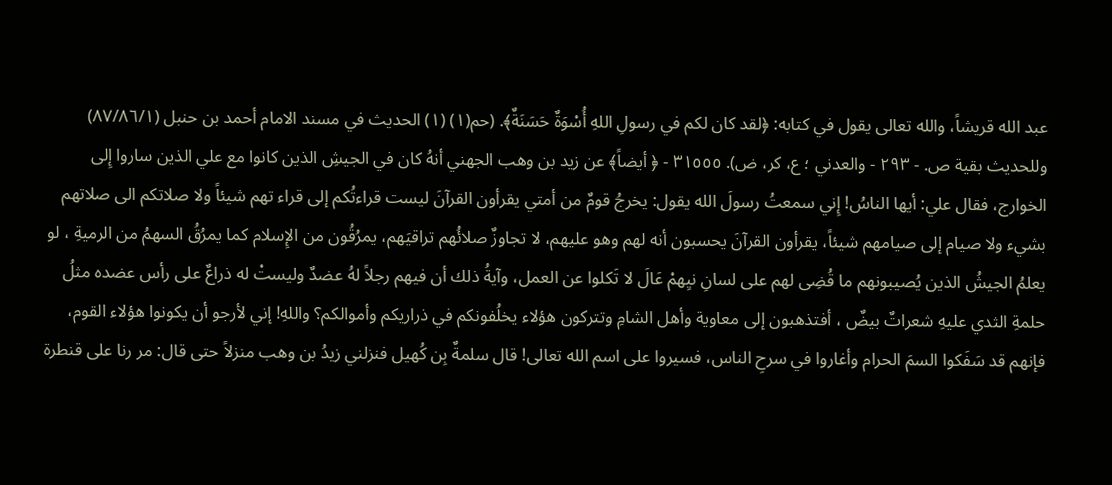عبد الله قريشاً، والله تعالى يقول في كتابه: ﴿لقد كان لكم في رسولِ اللهِ أُسْوَةٌ حَسَنَةٌ﴾. (حم(١) (١) الحديث في مسند الامام أحمد بن حنبل (٨٧/٨٦/١) وللحديث بقية ص. - ٢٩٣ - والعدني ؛ ع، کر، ض). ٣١٥٥٥ - ﴿ أيضاً﴾ عن زيد بن وهب الجهني أنهُ كان في الجيشِ الذين كانوا مع علي الذين ساروا إِلى الخوارج، فقال علي: أيها الناسُ! إِني سمعتُ رسولَ الله يقول: يخرجُ قومٌ من أمتي يقرأون القرآنَ ليست قراءتُكم إلى قراء تهم شيئاً ولا صلاتكم الى صلاتهم بشيء ولا صيام إلى صيامهم شيئاً، يقرأون القرآنَ يحسبون أنه لهم وهو عليهم، لا تجاوزٌ صلائُهم تراقيَهم، يمرُقُون من الإِسلام كما يمرُقُ السهمُ من الرميةِ ، لو يعلمُ الجيشُ الذين يُصيبونهم ما قُضِى لهم على لسانِ نيِهمْ عَالَ لا تَكلوا عن العمل، وآيةُ ذلك أن فيهم رجلاً لهُ عضدٌ وليستْ له ذراعٌ على رأس عضده مثلُ حلمةِ الثدي عليهِ شعراتٌ بيضٌ ، أفتذهبون إلى معاوية وأهل الشامِ وتتركون هؤلاء يخلُفونكم في ذراريكم وأموالكم؟ واللهِ! إني لأرجو أن يكونوا هؤلاء القوم، فإنهم قد سَفَكوا السمَ الحرام وأغاروا في سرحِ الناس، فسيروا على اسم الله تعالى! قال سلمةٌ بِن كُهيل فنزلني زيدُ بن وهب منزلاً حتى قال: مر رنا على قنطرة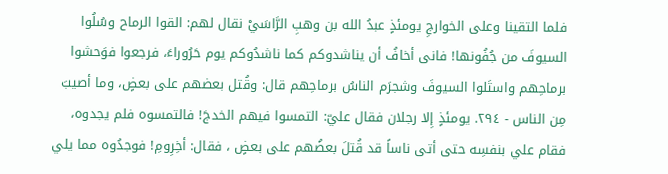فلما التقينا وعلى الخوارجِ يومئذٍ عبدُ الله بن وهبِ الرَّاسَيْ نقال لهم: القوا الرماح وسُلُوا السيوفَ من جُفُونها! فانى أخافُ أن يناشدوكم كما ناشدُوكم يوم حَرُوراءَ، فرجعوا فوَحشوا برماحِهم واستَلوا السيوفَ وشجرَم الناسُ برماحِهم قال: وقُتل بعضهم على بعضٍ، وما أصيبَ مِن الناس - ٢٩٤. يومئذٍ إِلا رجلان فقال عليّ: التمسوا فيهم الخدجَ! فالتمسوه فلم يجدوه، فقام علي بنفسِه حتى أتى ناساً قد قُتلَ بعضُهم على بعضٍ ، فقال: أخِرِومِ! فوجدُوه مما يلي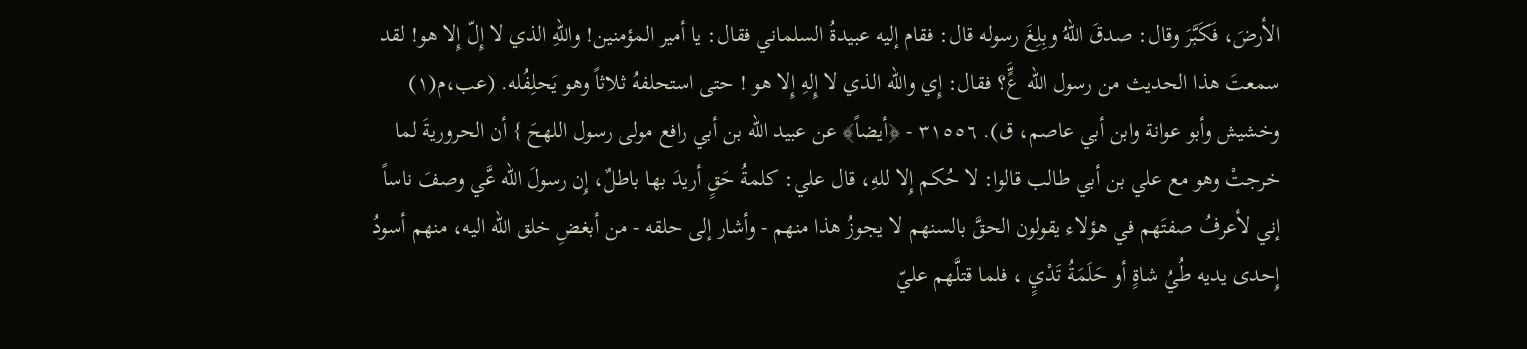الأرضَ، فَكَبَّرَ وقال: صدقَ اللهُ وبِلِغَ رسوله قال: فقام إليه عبيدةُ السلماني فقال: يا أمير المؤمنين! واللهِ الذي لا إِلّ إِلا هو! لقد سمعتَ هذا الحديث من رسول الله عٍَّ؟ فقال: إِي والله الذي لا إِلهِ إِلا هو ! حتى استحلفهُ ثلاثاً وهو يَحلِفُله. (عب،م(١) وخشيش وأبو عوانة وابن أبي عاصم، ق). ٣١٥٥٦ - ﴿أيضاً﴾ عن عبيد الله بن أبي رافع مولى رسول اللهحَ } أن الحروريةَ لما خرجتْ وهو مع علي بن أبي طالب قالوا: لا حُكم إِلا للهِ، قال علي: كلمةُ حَقٍ أريدَ بها باطلٌ، إِن رسولَ الله عَّي وصفَ ناساً إني لأعرفُ صفتَهم في هؤلاء يقولون الحقَّ بالسنهم لا يجوزُ هذا منهم - وأشار إلى حلقه - من أبغضِ خلق الله اليه، منهم أسودُ إِحدى يديه طُيُ شاةٍ أو حَلَمَةُ تَدْيٍ ، فلما قتلَّهم عليّ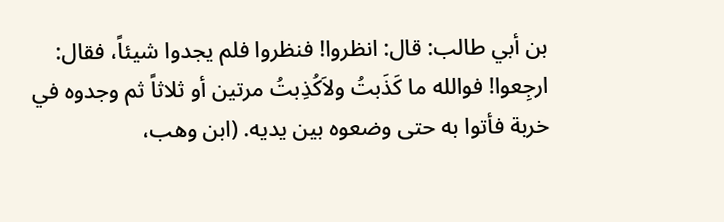بن أبي طالب: قال: انظروا! فنظروا فلم يجدوا شيئاً، فقال: ارجِعوا! فوالله ما كَذَبتُ ولاَكُذِبتُ مرتين أو ثلاثاً ثم وجدوه في خربة فأتوا به حتى وضعوه بين يديه. (ابن وهب،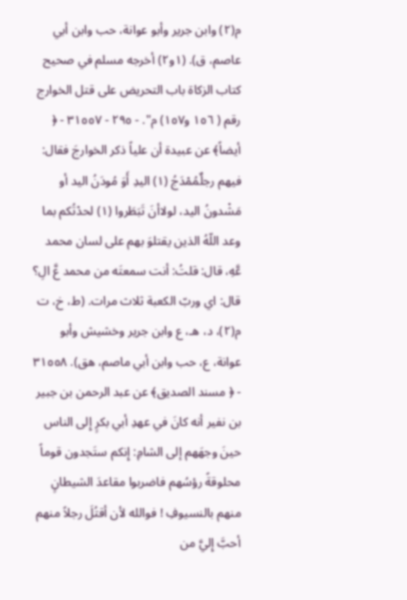م(٢) وابن جرير وأبو عوانة، حب وابن أبي عاصم، ق). (١و٢) أخرجه مسلم في صحيح كتاب الزكاة باب التحريض على قتل الخوارج رقم ( ١٥٦ و١٥٧) م". - ٢٩٥ - ٣١٥٥٧ - ﴿ أيضاً﴾ عن عبيدة أن علياً ذكر الخوارجَ فقال: فيهم رجلٌمُمْدَجُ (١) اليدِ أَوَ مُودَنُ اليد أو مَشْدونُ اليد، لولاأنَ تَبَطَروا (١) لحدْتُكم بما وعد اللّهُ الذين يقتلوَ بهم على لسان محمد عَّهِ، قال: قلتُ: أنت سمعتَه من محمد عَّ الِ؟ قال: اي وربّ الكعبة ثلاث مرات. (ط، خ، ت م(٢)، د، هـ، ع وابن جرير وخشيش وأبو عوانة، ع، حب وابن أبي ماصم، هق). ٣١٥٥٨ - ﴿ مسند الصديق﴾ عن عبد الرحمن بن جبير بن نفير أنه كانَ في عهدِ أبي بكرٍ إِلى الناس حينَ وجهَهم إلى الشامِ: إِنكم ستَجدون قوماً محلوقةً رؤسُهم فاضربوا مقاعدَ الشيطانٍ منهم بالنسيوفِ ! فوالله لأن أقتُلَ رجلاً منهم أحبَّ إِليَّ من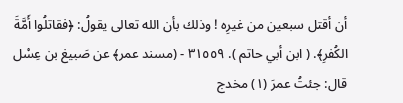أن أقتل سبعين من غيرِه ! وذلك بأن الله تعالى يقولُ: ﴿فقاتلُوا أَمَّةَ الكُفرِ﴾. ( ابن أبي حاتم ). ٣١٥٥٩ - (مسند عمر﴾ عن صَبيغ بن عِسْل قال: جئتُ عمرَ (١) مخدج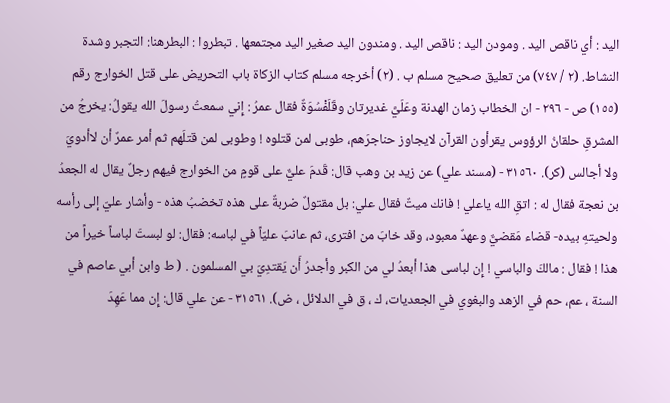اليد : أي ناقص اليد . ومودن اليد : ناقص اليد . ومندون اليد صغير اليد مجتمعها . تبطروا : البطرهنا: التجبر وشدة النشاط. (٢ / ٧٤٧) من تعليق صحيح مسلم ب . (٢) أخرجه مسلم كتاب الزكاة باب التحريض على قتل الخوارج رقم (١٥٥) ص - ٢٩٦ - ان الخطاب زمان الهدنة وعَلَيَّ غديرتان وقَلَفْسُوَةٌ فقال عمرُ : إِني سمعتُ رسولَ الله يقولُ: يخرجُ من المشرقِ حلقانُ الرؤوس يقرأون القرآن لايجاوز حناجرَهم، طوبى لمن قتلوه ! وطوبى لمن قتلَهم ثم أمر عمرٌ أن لاأدويَ ولا أجالس (كر). ٣١٥٦٠ - (مسند علي) عن زيد بن وهب قال: قَدمَ عليٌّ على قومٍ من الخوارج فيهم رجلٌ يقال له الجعدُ بن نعجة فقال له : اتقِ الله ياعلي ! فانك ميتٌ فقال علي: بل مقتولٌ ضربةٌ على هذه تخضبُ هذه - وأشار عليّ إلى رأسه ولحيتهِ بيده- قضاء مَقضيٌّ وعهدٌ معبود، وقد خابَ من افترى، ثم عانبَ عليّاً في لباسه: فقال: لو لبستَ لباساً خيراً من هذا ! فقال : مالكَ والباسي ! إِن لباسى هذا أبعدُ لي من الكبر وأجدرُ أَن يَقتدِيَ بي المسلمون . ( ط وابن أبي عاصم في السنة ، عم، حم في الزهد والبغوي في الجعدیات، ك ، ق في الدلائل ، ض). ٣١٥٦١ - عن علي قال: إِن مما عَهِدَ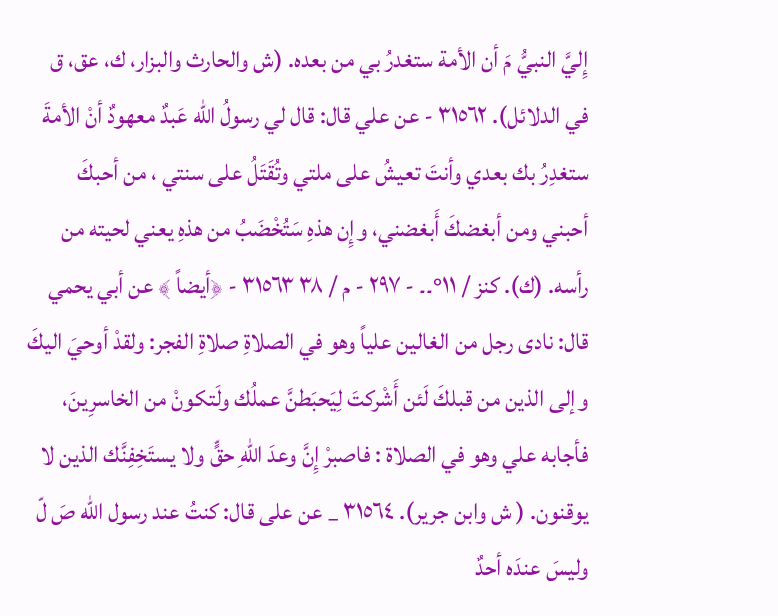إِليَّ النبيُّ مَ أن الأمة ستغدرُ بي من بعده. (ش والحارث والبزار، ك، عق، ق في الدلائل). ٣١٥٦٢ - عن علي قال: قال لي رسولُ الله عَبدٌ معهودٌ أنْ الأمةَ ستغدِرُ بك بعدي وأنتَ تعيشُ على ملتي وتُقَتَلُ على سنتي ، من أحبكَ أحبني ومن أبغضكَ أَبغضني، وإِن هذهِ سَتُخْضَبُ من هذهِ يعني لحيته من رأسه. (ك). کنز / ١١°۔۔ - ٢٩٧ - م / ٣٨ ٣١٥٦٣ - ﴿أيضاً ﴾ عن أبي يحمي قال: نادى رجل من الغالين علياً وهو في الصلاةِ صلاةِ الفجر: ولقدْ أوحيَ اليكَ وإلى الذين من قبلكَ لَئن أَشْركتَ لِيَحبَطنَّ عملُك ولَتكونْ من الخاسرِينَ، فأجابه علي وهو في الصلاة : فاصبرْ إِنَّ وعدَ اللهِ حقٍّ ولا يستَخِفِنَّك الذين لا يوقنون. ( ش وابن جرير). ٣١٥٦٤ _ عن على قال: كنتُ عند رسول الله صَ لّ وليسَ عندَه أحدٌ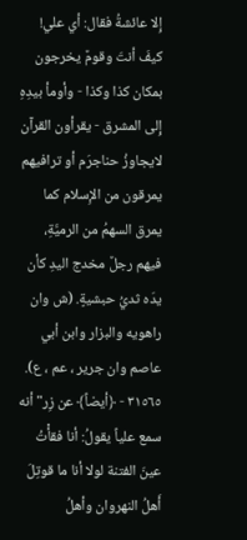إِلا عائشةُ فقال: أي علي! كيفَ أنتَ وقومٌ يخرجون بمكان كذا وكذا - وأومأ بيدِهِ إِلى المشرق - يقرأون القرآن لايجاوزُ حناجرَم أو ترافيهم يمرقون من الإِسلام كما يمرق السهمُ من الرميَّةِ، فيهم رجلٌ مخدج اليدِ كأن يدَه ثديُ حبشيةٍ. (ش وان راهويه والبزار وابن أبي عاصم وان جرير ، عم ، ع). ٣١٥٦٥ - ﴿أيضاً﴾ عن زِر" أنه سمع علياً يقولُ: أنا فقأْتُ عينَ الفتنة لولا أنا ما قوتِلَ أَهلُ النهروان وأهلُ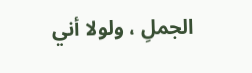الجملِ ، ولولا أني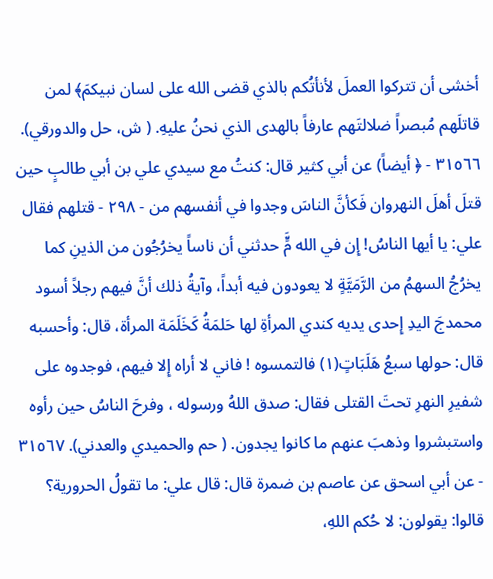أخشى أن تتركوا العملَ لأنأتُكم بالذي قضى الله على لسان نبيكمَ﴾ لمن قاتلَهم مُبصراً ضلالتَهم عارفاً بالهدى الذي نحنُ عليهِ. ( ش، حل والدورقي). ٣١٥٦٦ - ﴿ أيضاً) عن أبي كثير قال: كنتُ مع سيدي علي بن أبي طالبٍ حين قتلَ أهلَ النهروان فَكأنَّ الناسَ وجدوا في أنفسهم من - ٢٩٨ - قتلهم فقال علي: يا أيها الناسُ! إِن في الله مٍَّ حدثني أن ناساً يخرُجُون من الذينِ كما يخرُجُ السهمُ من الرَّمَيَّةٍ لا يعودون فيه أبداً، وآيةُ ذلك أنَّ فيهم رجلاً أسود محمدجَ اليدِ إِحدى يديه كندي المرأةِ لها حَلمَةُ كَخَلَمَة المرأة، قال: وأحسبه قال: حولها سبعُ هَلَبَاتٍ(١) فالتمسوه ! فاني لا أراه إِلا فيهم، فوجدوه على شفيرِ النهرِ تحتَ القتلى فقال: صدق اللهُ ورسوله ، وفرحَ الناسُ حين رأوه واستبشروا وذهبَ عنهم ما كانوا يجدون. ( حم والحميدي والعدني). ٣١٥٦٧ - عن أبي اسحق عن عاصم بن ضمرة قال: قال علي: ما تقولُ الحرورية؟ قالوا: يقولون: لا حُكم اللهِ،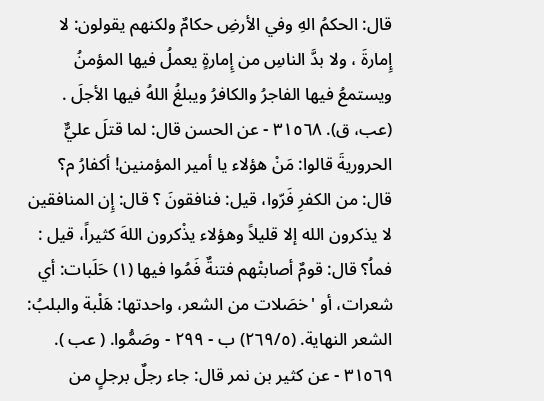قال: الحكمُ الهِ وفي الأرضِ حكامٌ ولكنهم يقولون: لا إِمارةَ ، ولا بدَّ الناسِ من إِمارةٍ يعملُ فيها المؤمنُ ويستمعُ فيها الفاجرُ والكافرُ ويبلغُ اللهُ فيها الأجلَ . (عب، ق). ٣١٥٦٨ - عن الحسن قال: لما قتلَ عليٌّ الحروريةَ قالوا: مَنْ هؤلاء يا أمير المؤمنين! أكفارُ م؟ قال: من الكفرِ فَرّوا، قيل: فنافقونَ ؟ قال: إِن المنافقين لا يذكرون الله إلا قليلاً وهؤلاء يذْكرون اللهَ كثيراً، قيل : فماُ؟ قال: قومٌ أصابتْهم فتنةٌ فَمُوا فيها (١) حَلَبات: أي شعرات، أو 'خصَلات من الشعر، واحدتها: هَلْبة والبلبُ: الشعر النهاية. (٢٦٩/٥) ب - ٢٩٩ - وصَمُّوا. ( عب ). ٣١٥٦٩ - عن كثير بن نمر قال: جاء رجلٌ برجلٍ من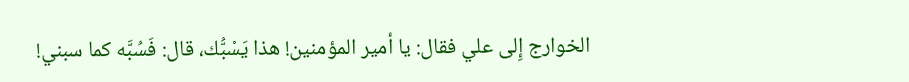الخوارج إِلى علي فقال: يا أمير المؤمنين! هذا يَسْبُّك، قال: فَسُبَّه كما سبني!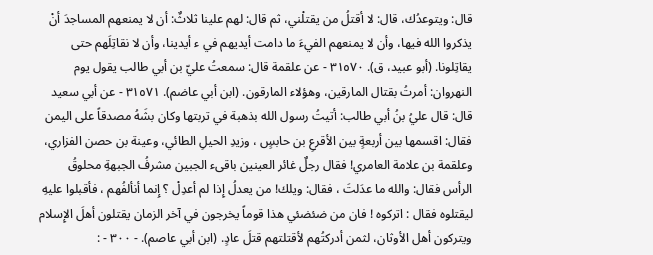قال: ويتوعدُك، قال: لا أقتلُ من يقتلْني، ثم قال: لهم علينا ثلاثٌ: أن لا يمنعهم المساجدَ أنْ يذكروا الله فيها، وأن لا يمنعهم الفيءَ ما دامت أيديهم في ء أيدينا، وأن لا نقاتِلَهم حتى يقاتِلونا. (أبو عبيد، ق). ٣١٥٧٠ - عن علقمة قال: سمعتُ عليّ بن أبي طالب يقول يوم النهروان: أمرتُ بقتال المارقين، وهؤلاء المارقون. (ابن أبي عاضم). ٣١٥٧١ - عن أبي سعيد قال: قال عليُ بنُ أبي طالب: أتيتُ رسول الله بذهبة في تربتها وكان بشَهُ مصدقاً على اليمن فقال: اقسمها بين أربعةٍ بين الأقرعِ بن حابسٍ ، وزيدِ الحيلِ الطائي، وعينة بن حصن الفزاري، وعلقمة بن علامة العامري! فقال رجلٌ غائر العينين باقىء الجبين مشرفُ الجبهةِ محلوقُ الرأس فقال: والله ما عدَلتَ ، فقال: ويلك! من يعدلُ إِذا لم أعدِلْ ؟ إِنما أنألفُهم ، فأقبلوا عليهِ ليقتلوه فقال : اتركوه ! فان من ضئضئي هذا قوماً يخرجون في آخر الزمان يقتلون أهلَ الإِسلام ويتركون أهل الأوثان، لثمن أدركتُهم لأقتلتهم قتلَ عادٍ. (ابن أبي عاصم). - ٣٠٠ - :